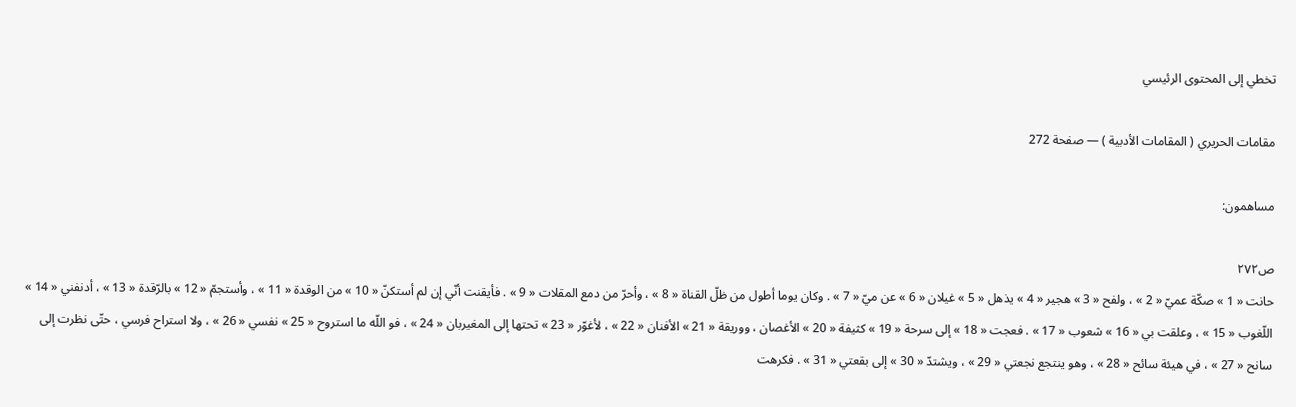تخطي إلى المحتوى الرئيسي

مقامات الحريري ( المقامات الأدبية ) — صفحة 272

مساهمون:

ص٢٧٢
حانت « 1 » صكّة عميّ « 2 » ، ولفح « 3 » هجير « 4 » يذهل « 5 » غيلان « 6 » عن ميّ « 7 » . وكان يوما أطول من ظلّ القناة « 8 » ، وأحرّ من دمع المقلات « 9 » . فأيقنت أنّي إن لم أستكنّ « 10 » من الوقدة « 11 » ، وأستجمّ « 12 » بالرّقدة « 13 » ، أدنفني « 14 » اللّغوب « 15 » ، وعلقت بي « 16 » شعوب « 17 » . فعجت « 18 » إلى سرحة « 19 » كثيفة « 20 » الأغصان ، ووريقة « 21 » الأفنان « 22 » ، لأغوّر « 23 » تحتها إلى المغيربان « 24 » ، فو اللّه ما استروح « 25 » نفسي « 26 » ، ولا استراح فرسي ، حتّى نظرت إلى سانح « 27 » ، في هيئة سائح « 28 » ، وهو ينتجع نجعتي « 29 » ، ويشتدّ « 30 » إلى بقعتي « 31 » . فكرهت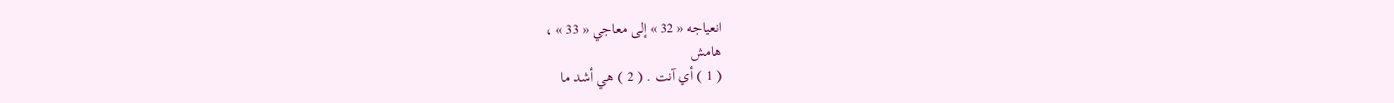انعياجه « 32 » إلى معاجي « 33 » ،
هامش
( 1 ) أي آنت . ( 2 ) هي أشد ما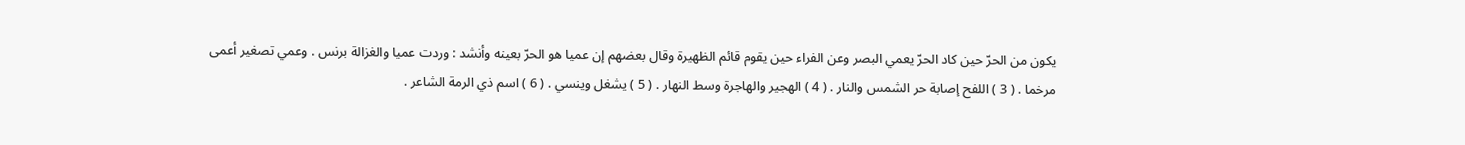يكون من الحرّ حين كاد الحرّ يعمي البصر وعن الفراء حين يقوم قائم الظهيرة وقال بعضهم إن عميا هو الحرّ بعينه وأنشد : وردت عميا والغزالة برنس . وعمي تصغير أعمى مرخما . ( 3 ) اللفح إصابة حر الشمس والنار . ( 4 ) الهجير والهاجرة وسط النهار . ( 5 ) يشغل وينسي . ( 6 ) اسم ذي الرمة الشاعر .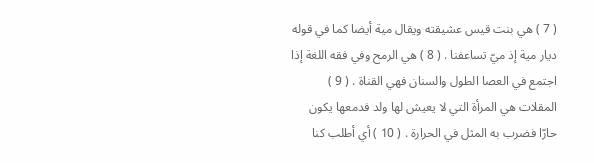( 7 ) هي بنت قيس عشيقته ويقال مية أيضا كما في قوله ديار مية إذ ميّ تساعفنا . ( 8 ) هي الرمح وفي فقه اللغة إذا اجتمع في العصا الطول والسنان فهي القناة . ( 9 ) المقلات هي المرأة التي لا يعيش لها ولد فدمعها يكون حارّا فضرب به المثل في الحرارة . ( 10 ) أي أطلب كنا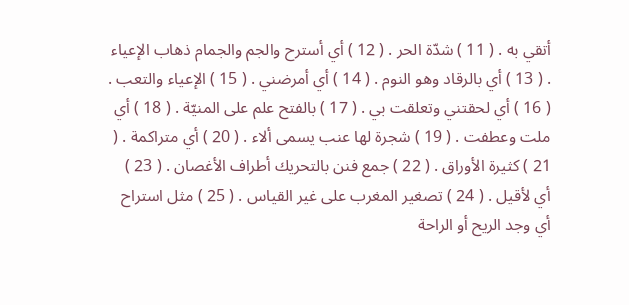أتقي به . ( 11 ) شدّة الحر . ( 12 ) أي أسترح والجم والجمام ذهاب الإعياء . ( 13 ) أي بالرقاد وهو النوم . ( 14 ) أي أمرضني . ( 15 ) الإعياء والتعب . ( 16 ) أي لحقتني وتعلقت بي . ( 17 ) بالفتح علم على المنيّة . ( 18 ) أي ملت وعطفت . ( 19 ) شجرة لها عنب يسمى ألاء . ( 20 ) أي متراكمة . ( 21 ) كثيرة الأوراق . ( 22 ) جمع فنن بالتحريك أطراف الأغصان . ( 23 ) أي لأقيل . ( 24 ) تصغير المغرب على غير القياس . ( 25 ) مثل استراح أي وجد الريح أو الراحة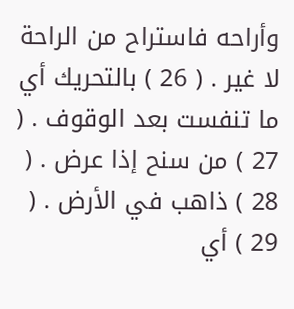وأراحه فاستراح من الراحة لا غير . ( 26 ) بالتحريك أي ما تنفست بعد الوقوف . ( 27 ) من سنح إذا عرض . ( 28 ) ذاهب في الأرض . ( 29 ) أي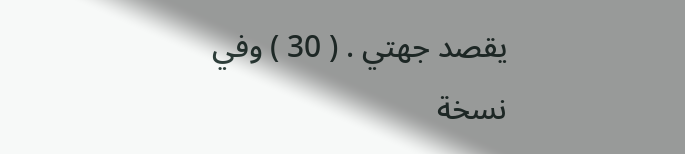يقصد جهتي . ( 30 ) وفي نسخة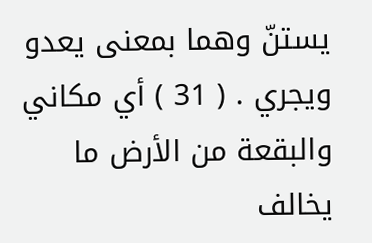يستنّ وهما بمعنى يعدو ويجري . ( 31 ) أي مكاني والبقعة من الأرض ما يخالف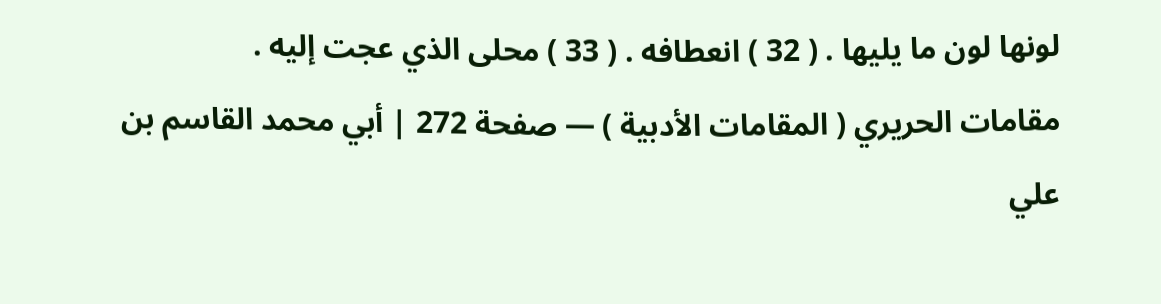لونها لون ما يليها . ( 32 ) انعطافه . ( 33 ) محلى الذي عجت إليه .
مقامات الحريري ( المقامات الأدبية ) — صفحة 272 | أبي محمد القاسم بن علي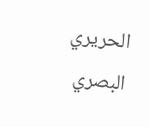الحريري البصري